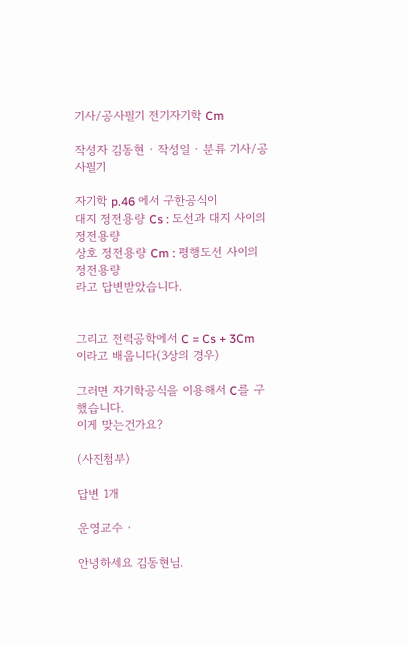기사/공사필기 전기자기학 Cm

작성자 김동현 · 작성일 · 분류 기사/공사필기

자기학 p.46 에서 구한공식이
대지 정전용량 Cs : 도선과 대지 사이의 정전용량
상호 정전용량 Cm : 평행도선 사이의 정전용량
라고 답변받았습니다.


그리고 전력공학에서 C = Cs + 3Cm 이라고 배웁니다(3상의 경우)

그러면 자기학공식을 이용해서 C를 구했습니다.
이게 맞는건가요?

(사진첨부)

답변 1개

운영교수 ·

안녕하세요 김동현님.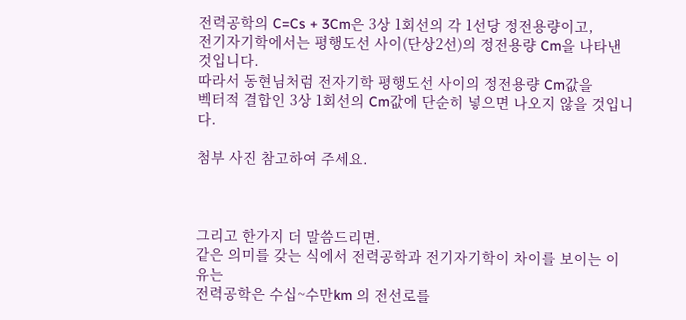전력공학의 C=Cs + 3Cm은 3상 1회선의 각 1선당 정전용량이고,
전기자기학에서는 평행도선 사이(단상2선)의 정전용량 Cm을 나타낸 것입니다.
따라서 동현님처럼 전자기학 평행도선 사이의 정전용량 Cm값을
벡터적 결합인 3상 1회선의 Cm값에 단순히 넣으면 나오지 않을 것입니다.

첨부 사진 참고하여 주세요.



그리고 한가지 더 말씀드리면.
같은 의미를 갖는 식에서 전력공학과 전기자기학이 차이를 보이는 이유는
전력공학은 수십~수만km 의 전선로를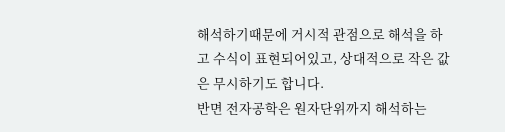해석하기때문에 거시적 관점으로 해석을 하고 수식이 표현되어있고, 상대적으로 작은 값은 무시하기도 합니다.
반면 전자공학은 원자단위까지 해석하는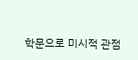학문으로 미시적 관점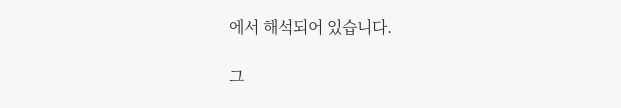에서 해석되어 있습니다.

그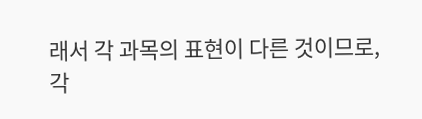래서 각 과목의 표현이 다른 것이므로,
각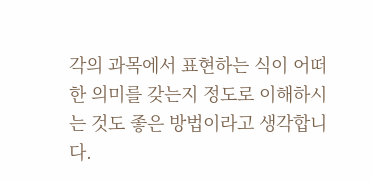각의 과목에서 표현하는 식이 어떠한 의미를 갖는지 정도로 이해하시는 것도 좋은 방법이라고 생각합니다.